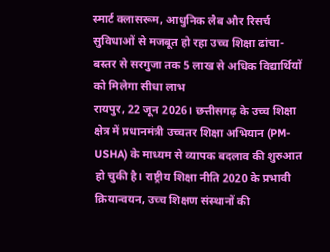स्मार्ट क्लासरूम, आधुनिक लैब और रिसर्च सुविधाओं से मजबूत हो रहा उच्च शिक्षा ढांचा-बस्तर से सरगुजा तक 5 लाख से अधिक विद्यार्थियों को मिलेगा सीधा लाभ
रायपुर, 22 जून 2026। छत्तीसगढ़ के उच्च शिक्षा क्षेत्र में प्रधानमंत्री उच्चतर शिक्षा अभियान (PM-USHA) के माध्यम से व्यापक बदलाव की शुरुआत हो चुकी है। राष्ट्रीय शिक्षा नीति 2020 के प्रभावी क्रियान्वयन, उच्च शिक्षण संस्थानों की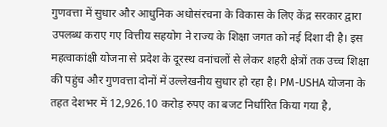गुणवत्ता में सुधार और आधुनिक अधोसंरचना के विकास के लिए केंद्र सरकार द्वारा उपलब्ध कराए गए वित्तीय सहयोग ने राज्य के शिक्षा जगत को नई दिशा दी है। इस महत्वाकांक्षी योजना से प्रदेश के दूरस्थ वनांचलों से लेकर शहरी क्षेत्रों तक उच्च शिक्षा की पहुंच और गुणवत्ता दोनों में उल्लेखनीय सुधार हो रहा है। PM-USHA योजना के तहत देशभर में 12,926.10 करोड़ रुपए का बजट निर्धारित किया गया है,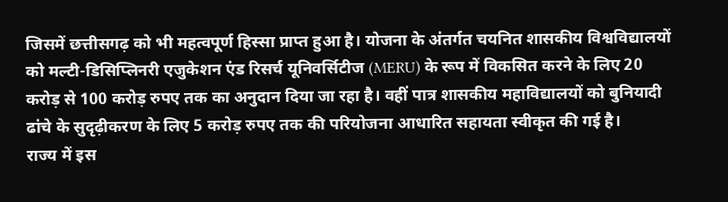जिसमें छत्तीसगढ़ को भी महत्वपूर्ण हिस्सा प्राप्त हुआ है। योजना के अंतर्गत चयनित शासकीय विश्वविद्यालयों को मल्टी-डिसिप्लिनरी एजुकेशन एंड रिसर्च यूनिवर्सिटीज (MERU) के रूप में विकसित करने के लिए 20 करोड़ से 100 करोड़ रुपए तक का अनुदान दिया जा रहा है। वहीं पात्र शासकीय महाविद्यालयों को बुनियादी ढांचे के सुदृढ़ीकरण के लिए 5 करोड़ रुपए तक की परियोजना आधारित सहायता स्वीकृत की गई है।
राज्य में इस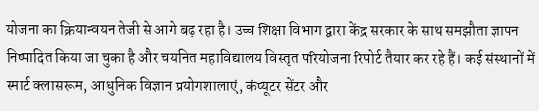योजना का क्रियान्वयन तेजी से आगे बढ़ रहा है। उच्च शिक्षा विभाग द्वारा केंद्र सरकार के साथ समझौता ज्ञापन निष्पादित किया जा चुका है और चयनित महाविद्यालय विस्तृत परियोजना रिपोर्ट तैयार कर रहे हैं। कई संस्थानों में स्मार्ट क्लासरूम, आधुनिक विज्ञान प्रयोगशालाएं, कंप्यूटर सेंटर और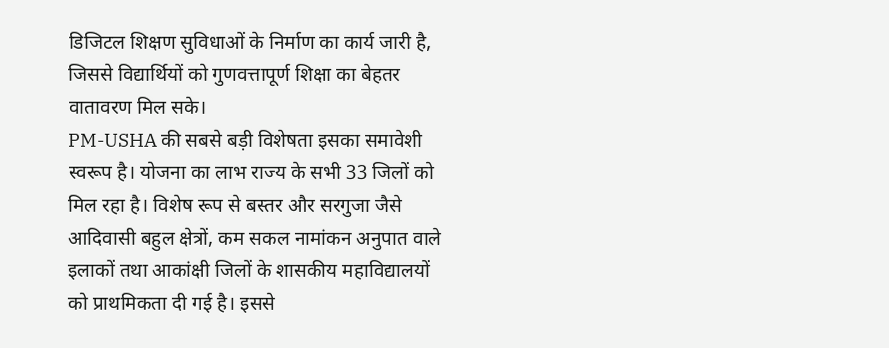डिजिटल शिक्षण सुविधाओं के निर्माण का कार्य जारी है, जिससे विद्यार्थियों को गुणवत्तापूर्ण शिक्षा का बेहतर वातावरण मिल सके।
PM-USHA की सबसे बड़ी विशेषता इसका समावेशी स्वरूप है। योजना का लाभ राज्य के सभी 33 जिलों को मिल रहा है। विशेष रूप से बस्तर और सरगुजा जैसे आदिवासी बहुल क्षेत्रों, कम सकल नामांकन अनुपात वाले इलाकों तथा आकांक्षी जिलों के शासकीय महाविद्यालयों को प्राथमिकता दी गई है। इससे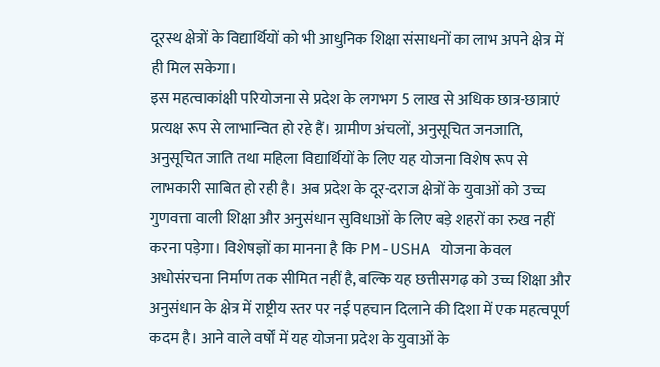दूरस्थ क्षेत्रों के विद्यार्थियों को भी आधुनिक शिक्षा संसाधनों का लाभ अपने क्षेत्र में ही मिल सकेगा।
इस महत्वाकांक्षी परियोजना से प्रदेश के लगभग 5 लाख से अधिक छात्र-छात्राएं प्रत्यक्ष रूप से लाभान्वित हो रहे हैं। ग्रामीण अंचलों, अनुसूचित जनजाति, अनुसूचित जाति तथा महिला विद्यार्थियों के लिए यह योजना विशेष रूप से लाभकारी साबित हो रही है। अब प्रदेश के दूर-दराज क्षेत्रों के युवाओं को उच्च गुणवत्ता वाली शिक्षा और अनुसंधान सुविधाओं के लिए बड़े शहरों का रुख नहीं करना पड़ेगा। विशेषज्ञों का मानना है कि PM-USHA योजना केवल अधोसंरचना निर्माण तक सीमित नहीं है, बल्कि यह छत्तीसगढ़ को उच्च शिक्षा और अनुसंधान के क्षेत्र में राष्ट्रीय स्तर पर नई पहचान दिलाने की दिशा में एक महत्वपूर्ण कदम है। आने वाले वर्षों में यह योजना प्रदेश के युवाओं के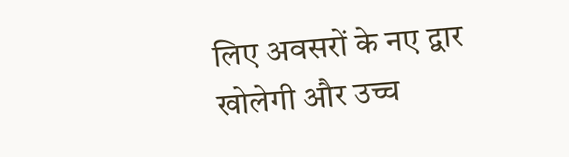लिए अवसरों के नए द्वार खोलेगी और उच्च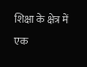शिक्षा के क्षेत्र में एक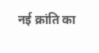नई क्रांति का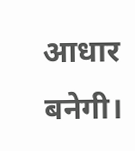आधार बनेगी।